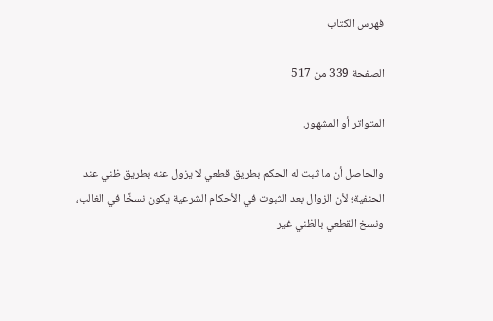فهرس الكتاب

الصفحة 339 من 517

المتواتر أو المشهور.

والحاصل أن ما ثبت له الحكم بطريق قطعي لا يزول عنه بطريق ظني عند الحنفية؛ لأن الزوال بعد الثبوت في الأحكام الشرعية يكون نسخًا في الغالب، ونسخ القطعي بالظني غير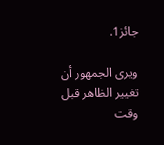جائز1.

ويرى الجمهور أن تغيير الظاهر قبل وقت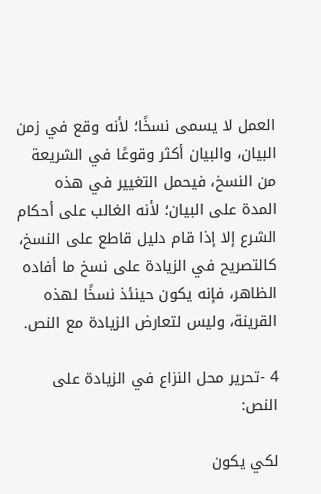العمل لا يسمى نسخًا؛ لأنه وقع في زمن البيان، والبيان أكثر وقوعًا في الشريعة من النسخ، فيحمل التغيير في هذه المدة على البيان؛ لأنه الغالب على أحكام الشرع إلا إذا قام دليل قاطع على النسخ، كالتصريح في الزيادة على نسخ ما أفاده الظاهر، فإنه يكون حينئذ نسخًا لهذه القرينة، وليس لتعارض الزيادة مع النص.

4 -تحرير محل النزاع في الزيادة على النص:

لكي يكون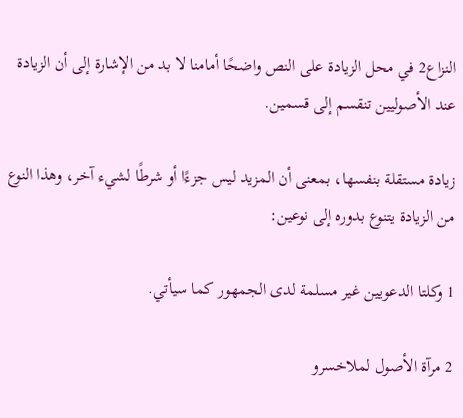النزاع2 في محل الزيادة على النص واضحًا أمامنا لا بد من الإشارة إلى أن الزيادة عند الأصوليين تنقسم إلى قسمين.

زيادة مستقلة بنفسها، بمعنى أن المزيد ليس جزءًا أو شرطًا لشيء آخر، وهذا النوع من الزيادة يتنوع بدوره إلى نوعين:

1 وكلتا الدعويين غير مسلمة لدى الجمهور كما سيأتي.

2 مرآة الأصول لملاخسرو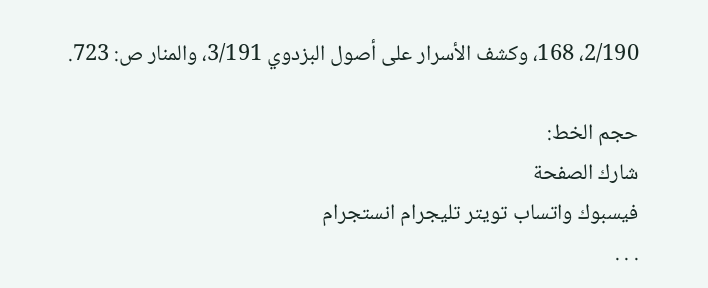2/190، 168، وكشف الأسرار على أصول البزدوي 3/191، والمنار ص: 723.

حجم الخط:
شارك الصفحة
فيسبوك واتساب تويتر تليجرام انستجرام
. . .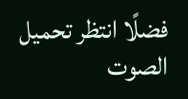فضلًا انتظر تحميل الصوت